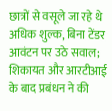छात्रों से वसूले जा रहे थे अधिक शुल्क, बिना टेंडर आवंटन पर उठे सवाल; शिकायत और आरटीआई के बाद प्रबंधन ने की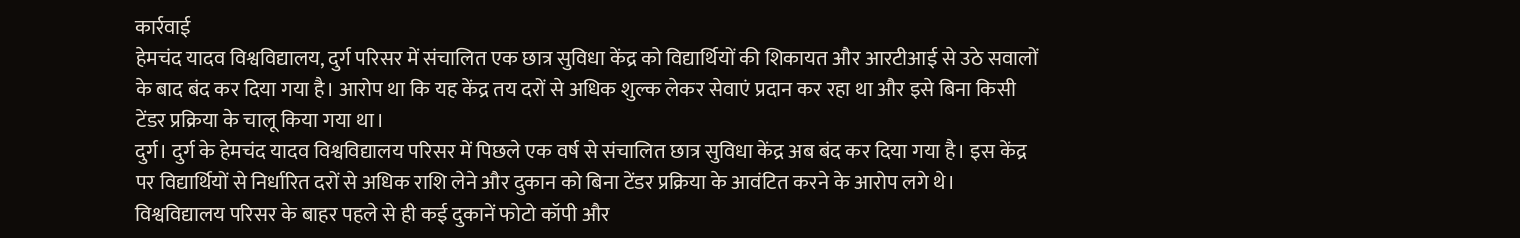कार्रवाई
हेमचंद यादव विश्वविद्यालय, दुर्ग परिसर में संचालित एक छात्र सुविधा केंद्र को विद्यार्थियों की शिकायत और आरटीआई से उठे सवालों के बाद बंद कर दिया गया है। आरोप था कि यह केंद्र तय दरों से अधिक शुल्क लेकर सेवाएं प्रदान कर रहा था और इसे बिना किसी टेंडर प्रक्रिया के चालू किया गया था।
दुर्ग। दुर्ग के हेमचंद यादव विश्वविद्यालय परिसर में पिछले एक वर्ष से संचालित छात्र सुविधा केंद्र अब बंद कर दिया गया है। इस केंद्र पर विद्यार्थियों से निर्धारित दरों से अधिक राशि लेने और दुकान को बिना टेंडर प्रक्रिया के आवंटित करने के आरोप लगे थे।
विश्वविद्यालय परिसर के बाहर पहले से ही कई दुकानें फोटो कॉपी और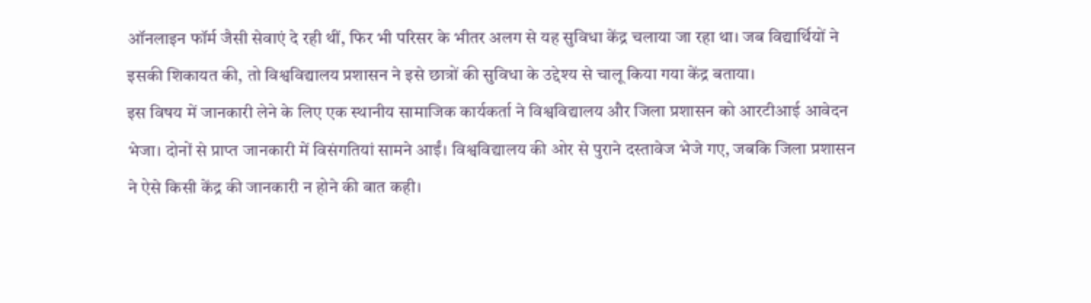ऑनलाइन फॉर्म जैसी सेवाएं दे रही थीं, फिर भी परिसर के भीतर अलग से यह सुविधा केंद्र चलाया जा रहा था। जब विद्यार्थियों ने इसकी शिकायत की, तो विश्वविद्यालय प्रशासन ने इसे छात्रों की सुविधा के उद्देश्य से चालू किया गया केंद्र बताया।
इस विषय में जानकारी लेने के लिए एक स्थानीय सामाजिक कार्यकर्ता ने विश्वविद्यालय और जिला प्रशासन को आरटीआई आवेदन भेजा। दोनों से प्राप्त जानकारी में विसंगतियां सामने आईं। विश्वविद्यालय की ओर से पुराने दस्तावेज भेजे गए, जबकि जिला प्रशासन ने ऐसे किसी केंद्र की जानकारी न होने की बात कही।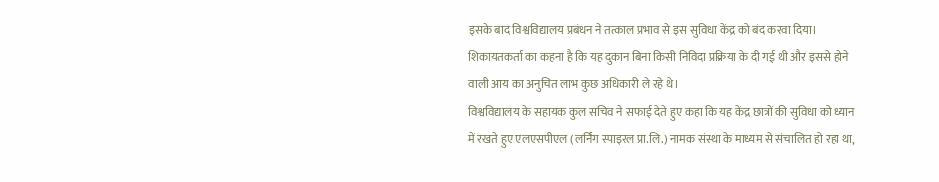इसके बाद विश्वविद्यालय प्रबंधन ने तत्काल प्रभाव से इस सुविधा केंद्र को बंद करवा दिया। शिकायतकर्ता का कहना है कि यह दुकान बिना किसी निविदा प्रक्रिया के दी गई थी और इससे होने वाली आय का अनुचित लाभ कुछ अधिकारी ले रहे थे।
विश्वविद्यालय के सहायक कुल सचिव ने सफाई देते हुए कहा कि यह केंद्र छात्रों की सुविधा को ध्यान में रखते हुए एलएसपीएल (लर्निंग स्पाइरल प्रा.लि.) नामक संस्था के माध्यम से संचालित हो रहा था,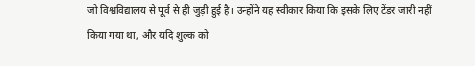जो विश्वविद्यालय से पूर्व से ही जुड़ी हुई है। उन्होंने यह स्वीकार किया कि इसके लिए टेंडर जारी नहीं किया गया था, और यदि शुल्क को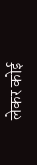लेकर कोई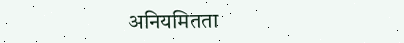अनियमितता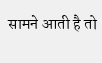सामने आती है तो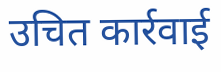उचित कार्रवाई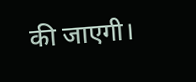की जाएगी।